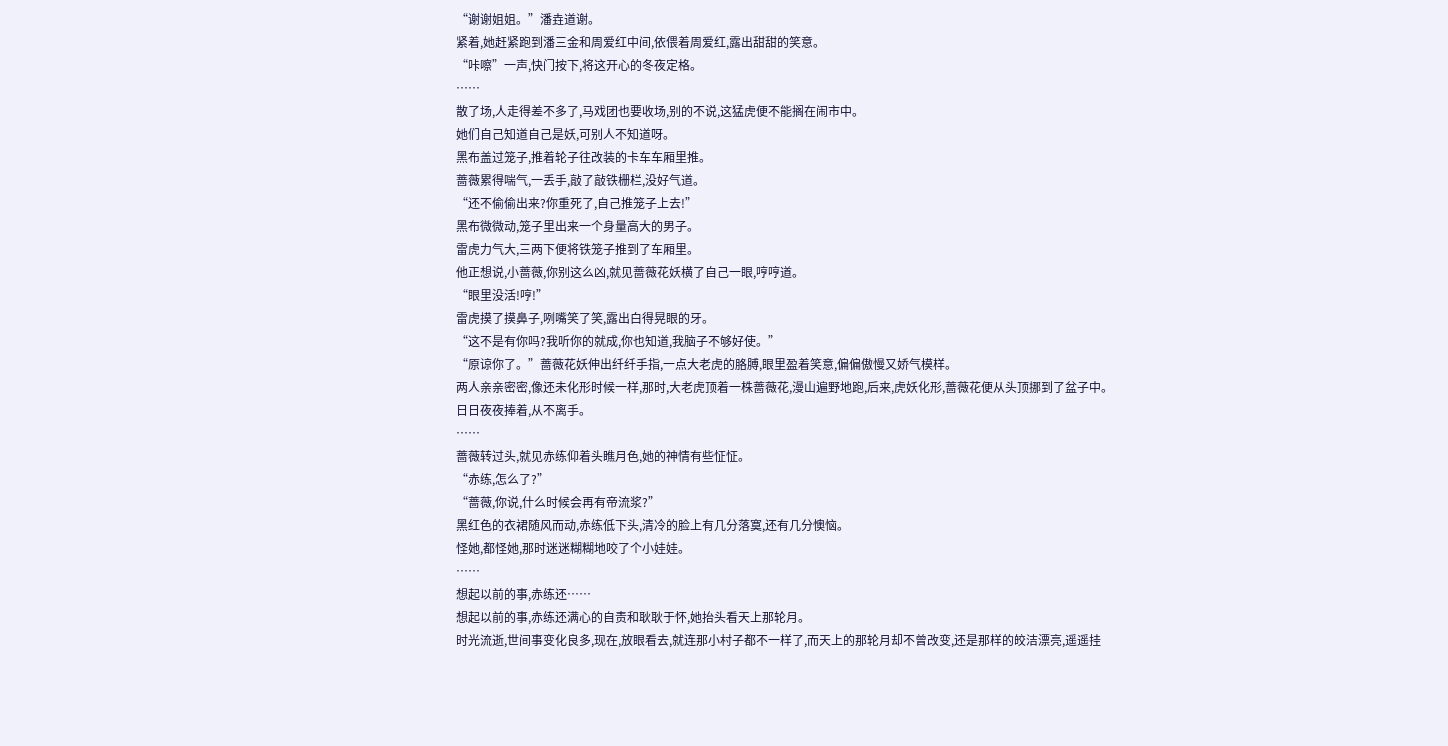“谢谢姐姐。”潘垚道谢。
紧着,她赶紧跑到潘三金和周爱红中间,依偎着周爱红,露出甜甜的笑意。
“咔嚓”一声,快门按下,将这开心的冬夜定格。
……
散了场,人走得差不多了,马戏团也要收场,别的不说,这猛虎便不能搁在闹市中。
她们自己知道自己是妖,可别人不知道呀。
黑布盖过笼子,推着轮子往改装的卡车车厢里推。
蔷薇累得喘气,一丢手,敲了敲铁栅栏,没好气道。
“还不偷偷出来?你重死了,自己推笼子上去!”
黑布微微动,笼子里出来一个身量高大的男子。
雷虎力气大,三两下便将铁笼子推到了车厢里。
他正想说,小蔷薇,你别这么凶,就见蔷薇花妖横了自己一眼,哼哼道。
“眼里没活!哼!”
雷虎摸了摸鼻子,咧嘴笑了笑,露出白得晃眼的牙。
“这不是有你吗?我听你的就成,你也知道,我脑子不够好使。”
“原谅你了。”蔷薇花妖伸出纤纤手指,一点大老虎的胳膊,眼里盈着笑意,偏偏傲慢又娇气模样。
两人亲亲密密,像还未化形时候一样,那时,大老虎顶着一株蔷薇花,漫山遍野地跑,后来,虎妖化形,蔷薇花便从头顶挪到了盆子中。
日日夜夜捧着,从不离手。
……
蔷薇转过头,就见赤练仰着头瞧月色,她的神情有些怔怔。
“赤练,怎么了?”
“蔷薇,你说,什么时候会再有帝流浆?”
黑红色的衣裙随风而动,赤练低下头,清冷的脸上有几分落寞,还有几分懊恼。
怪她,都怪她,那时迷迷糊糊地咬了个小娃娃。
……
想起以前的事,赤练还……
想起以前的事,赤练还满心的自责和耿耿于怀,她抬头看天上那轮月。
时光流逝,世间事变化良多,现在,放眼看去,就连那小村子都不一样了,而天上的那轮月却不曾改变,还是那样的皎洁漂亮,遥遥挂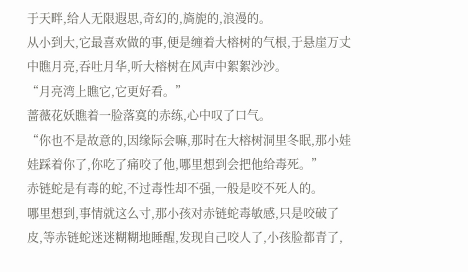于天畔,给人无限遐思,奇幻的,旖旎的,浪漫的。
从小到大,它最喜欢做的事,便是缠着大榕树的气根,于悬崖万丈中瞧月亮,吞吐月华,听大榕树在风声中絮絮沙沙。
“月亮湾上瞧它,它更好看。”
蔷薇花妖瞧着一脸落寞的赤练,心中叹了口气。
“你也不是故意的,因缘际会嘛,那时在大榕树洞里冬眠,那小娃娃踩着你了,你吃了痛咬了他,哪里想到会把他给毒死。”
赤链蛇是有毒的蛇,不过毒性却不强,一般是咬不死人的。
哪里想到,事情就这么寸,那小孩对赤链蛇毒敏感,只是咬破了皮,等赤链蛇迷迷糊糊地睡醒,发现自己咬人了,小孩脸都青了,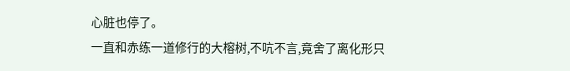心脏也停了。
一直和赤练一道修行的大榕树,不吭不言,竟舍了离化形只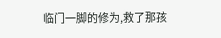临门一脚的修为,救了那孩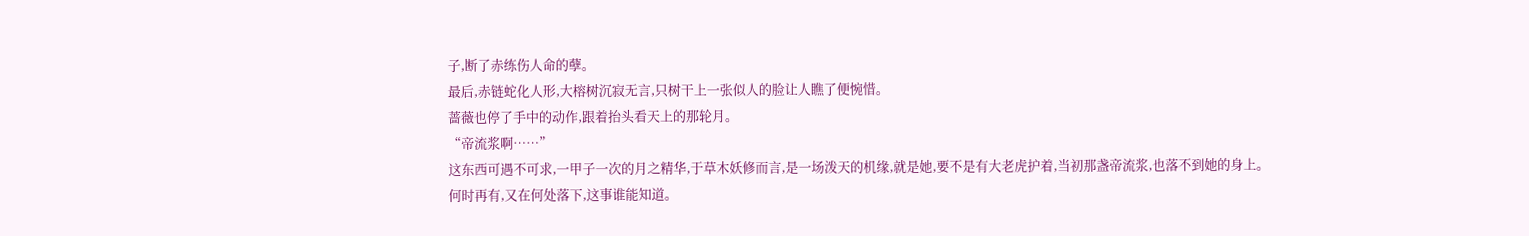子,断了赤练伤人命的孽。
最后,赤链蛇化人形,大榕树沉寂无言,只树干上一张似人的脸让人瞧了便惋惜。
蔷薇也停了手中的动作,跟着抬头看天上的那轮月。
“帝流浆啊……”
这东西可遇不可求,一甲子一次的月之精华,于草木妖修而言,是一场泼天的机缘,就是她,要不是有大老虎护着,当初那盏帝流浆,也落不到她的身上。
何时再有,又在何处落下,这事谁能知道。